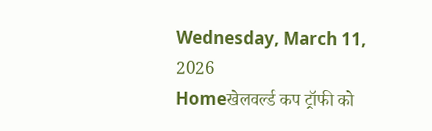Wednesday, March 11, 2026
Homeखेलवर्ल्ड कप ट्रॉफी को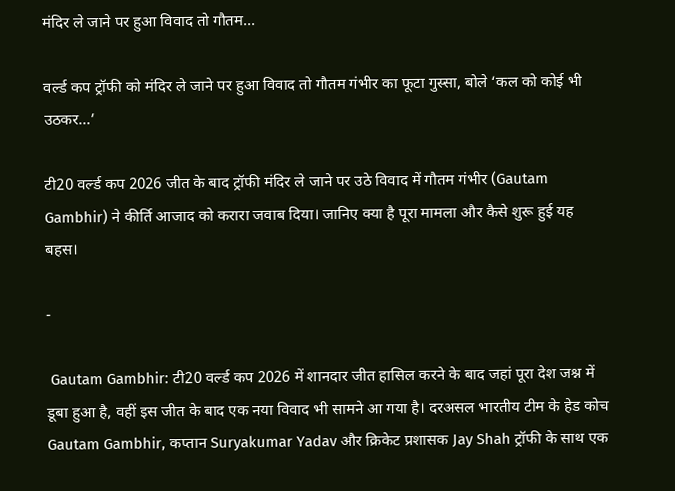मंदिर ले जाने पर हुआ विवाद तो गौतम...

वर्ल्ड कप ट्रॉफी को मंदिर ले जाने पर हुआ विवाद तो गौतम गंभीर का फूटा गुस्सा, बोले ‘कल को कोई भी उठकर…’

टी20 वर्ल्ड कप 2026 जीत के बाद ट्रॉफी मंदिर ले जाने पर उठे विवाद में गौतम गंभीर (Gautam Gambhir) ने कीर्ति आजाद को करारा जवाब दिया। जानिए क्या है पूरा मामला और कैसे शुरू हुई यह बहस।

-

 Gautam Gambhir: टी20 वर्ल्ड कप 2026 में शानदार जीत हासिल करने के बाद जहां पूरा देश जश्न में डूबा हुआ है, वहीं इस जीत के बाद एक नया विवाद भी सामने आ गया है। दरअसल भारतीय टीम के हेड कोच Gautam Gambhir, कप्तान Suryakumar Yadav और क्रिकेट प्रशासक Jay Shah ट्रॉफी के साथ एक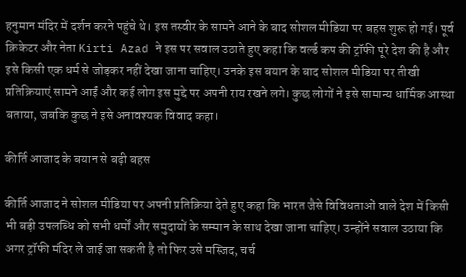हनुमान मंदिर में दर्शन करने पहुंचे थे। इस तस्वीर के सामने आने के बाद सोशल मीडिया पर बहस शुरू हो गई। पूर्व क्रिकेटर और नेता Kirti Azad ने इस पर सवाल उठाते हुए कहा कि वर्ल्ड कप की ट्रॉफी पूरे देश की है और इसे किसी एक धर्म से जोड़कर नहीं देखा जाना चाहिए। उनके इस बयान के बाद सोशल मीडिया पर तीखी प्रतिक्रियाएं सामने आईं और कई लोग इस मुद्दे पर अपनी राय रखने लगे। कुछ लोगों ने इसे सामान्य धार्मिक आस्था बताया, जबकि कुछ ने इसे अनावश्यक विवाद कहा।

कीर्ति आजाद के बयान से बढ़ी बहस

कीर्ति आजाद ने सोशल मीडिया पर अपनी प्रतिक्रिया देते हुए कहा कि भारत जैसे विविधताओं वाले देश में किसी भी बड़ी उपलब्धि को सभी धर्मों और समुदायों के सम्मान के साथ देखा जाना चाहिए। उन्होंने सवाल उठाया कि अगर ट्रॉफी मंदिर ले जाई जा सकती है तो फिर उसे मस्जिद, चर्च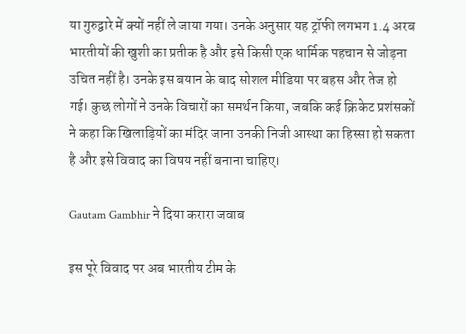या गुरुद्वारे में क्यों नहीं ले जाया गया। उनके अनुसार यह ट्रॉफी लगभग 1.4 अरब भारतीयों की खुशी का प्रतीक है और इसे किसी एक धार्मिक पहचान से जोड़ना उचित नहीं है। उनके इस बयान के बाद सोशल मीडिया पर बहस और तेज हो गई। कुछ लोगों ने उनके विचारों का समर्थन किया, जबकि कई क्रिकेट प्रशंसकों ने कहा कि खिलाड़ियों का मंदिर जाना उनकी निजी आस्था का हिस्सा हो सकता है और इसे विवाद का विषय नहीं बनाना चाहिए।

Gautam Gambhir ने दिया करारा जवाब

इस पूरे विवाद पर अब भारतीय टीम के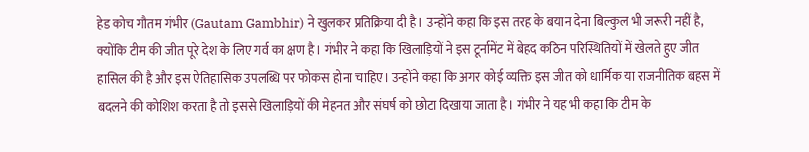हेड कोच गौतम गंभीर (Gautam Gambhir) ने खुलकर प्रतिक्रिया दी है। उन्होंने कहा कि इस तरह के बयान देना बिल्कुल भी जरूरी नहीं है, क्योंकि टीम की जीत पूरे देश के लिए गर्व का क्षण है। गंभीर ने कहा कि खिलाड़ियों ने इस टूर्नामेंट में बेहद कठिन परिस्थितियों में खेलते हुए जीत हासिल की है और इस ऐतिहासिक उपलब्धि पर फोकस होना चाहिए। उन्होंने कहा कि अगर कोई व्यक्ति इस जीत को धार्मिक या राजनीतिक बहस में बदलने की कोशिश करता है तो इससे खिलाड़ियों की मेहनत और संघर्ष को छोटा दिखाया जाता है। गंभीर ने यह भी कहा कि टीम के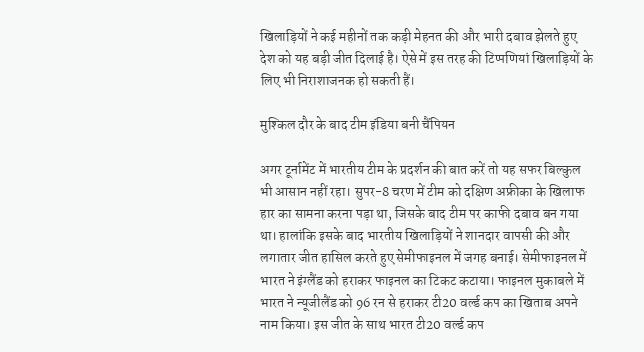खिलाड़ियों ने कई महीनों तक कड़ी मेहनत की और भारी दबाव झेलते हुए देश को यह बड़ी जीत दिलाई है। ऐसे में इस तरह की टिप्पणियां खिलाड़ियों के लिए भी निराशाजनक हो सकती हैं।

मुश्किल दौर के बाद टीम इंडिया बनी चैंपियन

अगर टूर्नामेंट में भारतीय टीम के प्रदर्शन की बात करें तो यह सफर बिल्कुल भी आसान नहीं रहा। सुपर-8 चरण में टीम को दक्षिण अफ्रीका के खिलाफ हार का सामना करना पड़ा था, जिसके बाद टीम पर काफी दबाव बन गया था। हालांकि इसके बाद भारतीय खिलाड़ियों ने शानदार वापसी की और लगातार जीत हासिल करते हुए सेमीफाइनल में जगह बनाई। सेमीफाइनल में भारत ने इंग्लैंड को हराकर फाइनल का टिकट कटाया। फाइनल मुकाबले में भारत ने न्यूजीलैंड को 96 रन से हराकर टी20 वर्ल्ड कप का खिताब अपने नाम किया। इस जीत के साथ भारत टी20 वर्ल्ड कप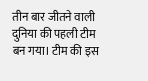तीन बार जीतने वाली दुनिया की पहली टीम बन गया। टीम की इस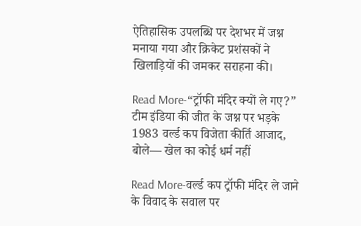ऐतिहासिक उपलब्धि पर देशभर में जश्न मनाया गया और क्रिकेट प्रशंसकों ने खिलाड़ियों की जमकर सराहना की।

Read More-“ट्रॉफी मंदिर क्यों ले गए?” टीम इंडिया की जीत के जश्न पर भड़के 1983 वर्ल्ड कप विजेता कीर्ति आजाद, बोले— खेल का कोई धर्म नहीं

Read More-वर्ल्ड कप ट्रॉफी मंदिर ले जाने के विवाद के सवाल पर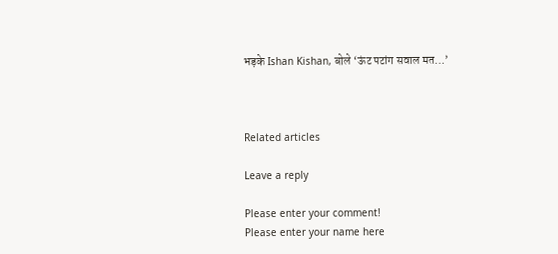भड़के Ishan Kishan, बोले ‘ऊंट पटांग सवाल मत…’



Related articles

Leave a reply

Please enter your comment!
Please enter your name here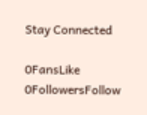Stay Connected

0FansLike
0FollowersFollow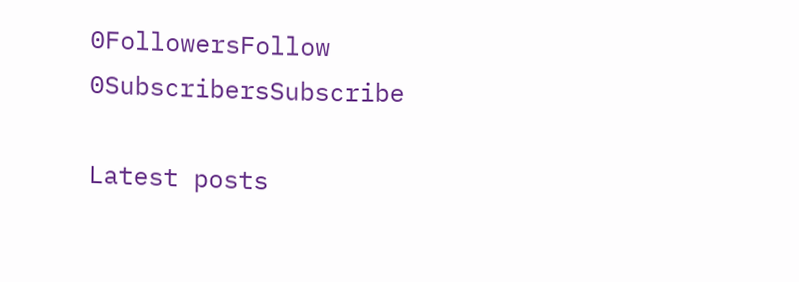0FollowersFollow
0SubscribersSubscribe

Latest posts